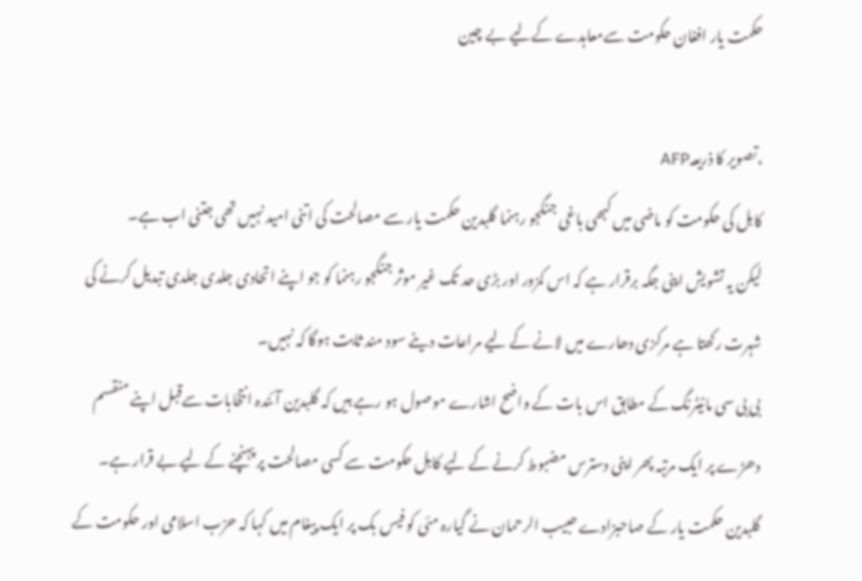حکمت یار افغان حکومت سےمعاہدے کےلیے بے چین

،تصویر کا ذریعہAFP
کابل کی حکومت کو ماضی میں کبھی باغی جنگجو رہنما گلبدین حکمت یار سے مصالحت کی اتنی امید نہیں تھی جتنی اب ہے۔
لیکن یہ تشویش اپنی جگہ برقرار ہے کہ اس کمزور اور بڑی حد تک غیر موثر جنگجو رہنما کو جو اپنے اتحادی جلدی جلدی تبدیل کرنے کی شہرت رکھتا ہے مرکزی دھارے میں لانے کے لیے مراعات دینے سود مند ثابت ہوگا کہ نہیں۔
بی بی سی مانیٹرنگ کے مطابق اس بات کے واضح اشارے موصول ہو رہے ہیں کہ گلبدین آئندہ انتخابات سےقبل اپنے منقسم دھڑے پر ایک مرتبہ پھر اپنی دسترس مضبوط کرنے کے لیے کابل حکومت سے کسی مصالحت پر پہنچنے کے لیے بے قرار ہے۔
گلبدین حکمت یار کے صاحبزادے حبیب الرحمان نے گیارہ مئی کو فیس بک پر ایک پیغام میں کہا کہ حزب اسلامی اور حکومت کے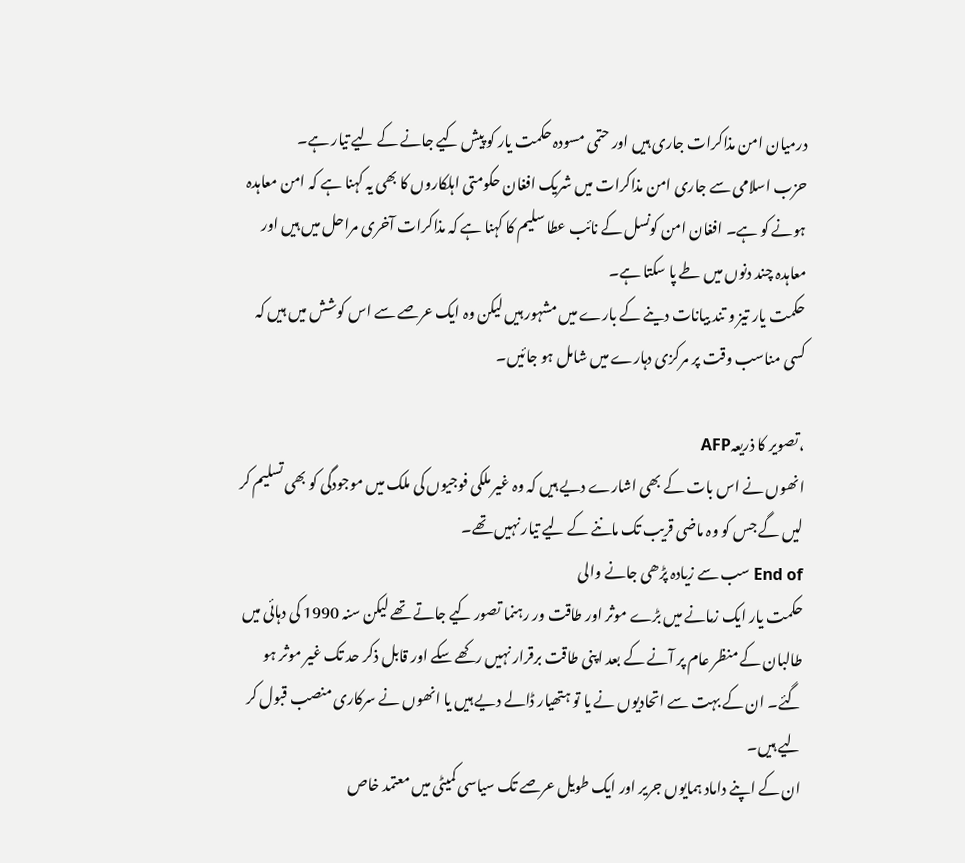درمیان امن مذاکرات جاری ہیں اور حتمی مسودہ حکمت یار کو پیش کیے جانے کے لیے تیار ہے۔
حزب اسلامی سے جاری امن مذاکرات میں شریک افغان حکومتی اہلکاروں کا بھی یہ کہنا ہے کہ امن معاہدہ ہونے کو ہے۔ افغان امن کونسل کے نائب عطا سلیم کا کہنا ہے کہ مذاکرات آخری مراحل میں ہیں اور معاہدہ چند دنوں میں طے پا سکتا ہے۔
حکمت یار تیز و تند بیانات دینے کے بارے میں مشہور ہیں لیکن وہ ایک عرصے سے اس کوشش میں ہیں کہ کسی مناسب وقت پر مرکزی دہارے میں شامل ہو جائیں۔

،تصویر کا ذریعہAFP
انھوں نے اس بات کے بھی اشارے دیے ہیں کہ وہ غیر ملکی فوجیوں کی ملک میں موجودگی کو بھی تسلیم کر لیں گے جس کو وہ ماضی قریب تک ماننے کے لیے تیار نہیں تھے۔
End of سب سے زیادہ پڑھی جانے والی
حکمت یار ایک زمانے میں بڑے موثر اور طاقت ور رہنما تصور کیے جاتے تھے لیکن سنہ 1990 کی دہائی میں طالبان کے منظر عام پر آنے کے بعد اپنی طاقت برقرار نہیں رکھے سکے اور قابل ذکر حد تک غیر موثر ہو گئے۔ ان کے بہت سے اتحادیوں نے یا تو ہتھیار ڈالے دیے ہیں یا انھوں نے سرکاری منصب قبول کر لیے ہیں۔
ان کے اپنے داماد ہمایوں جریر اور ایک طویل عرصے تک سیاسی کمیٹی میں معتمد خاص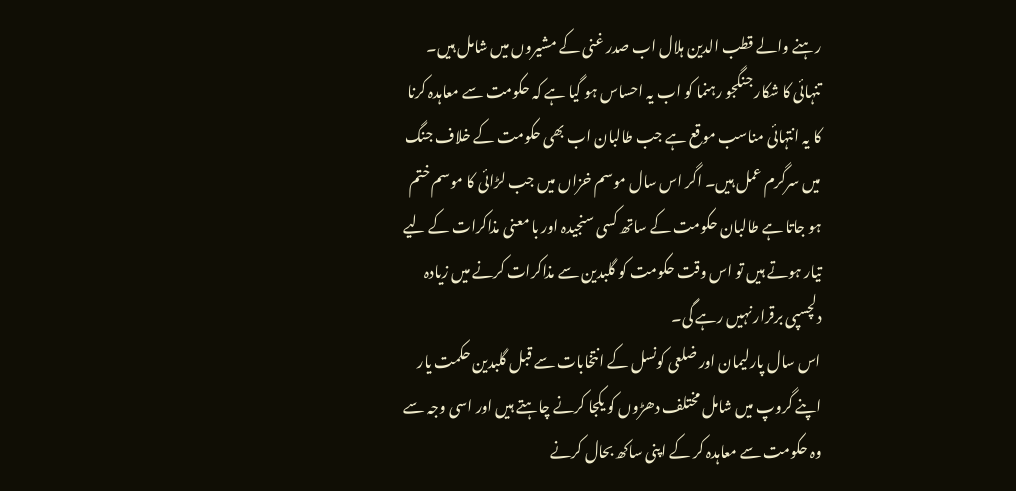رہنے والے قطب الدین ہلال اب صدر غنی کے مشیروں میں شامل ہیں۔
تنہائی کا شکار جنگجو رہنما کو اب یہ احساس ہو گیا ہے کہ حکومت سے معاہدہ کرنا کا یہ انتہائی مناسب موقع ہے جب طالبان اب بھی حکومت کے خلاف جنگ میں سرگرم عمل ہیں۔ اگر اس سال موسم خزاں میں جب لڑائی کا موسم ختم ہو جاتا ہے طالبان حکومت کے ساتھ کسی سنجیدہ اور با معنی مذاکرات کے لیے تیار ہوتے ہیں تو اس وقت حکومت کو گلبدین سے مذاکرات کرنے میں زیادہ دلچسپی برقرار نہیں رہے گی۔
اس سال پارلیمان اور ضلعی کونسل کے انتخابات سے قبل گلبدین حکمت یار اپنے گروپ میں شامل مختلف دھڑوں کو یکجا کرنے چاہتے ہیں اور اسی وجہ سے وہ حکومت سے معاہدہ کر کے اپنی ساکھ بحال کرنے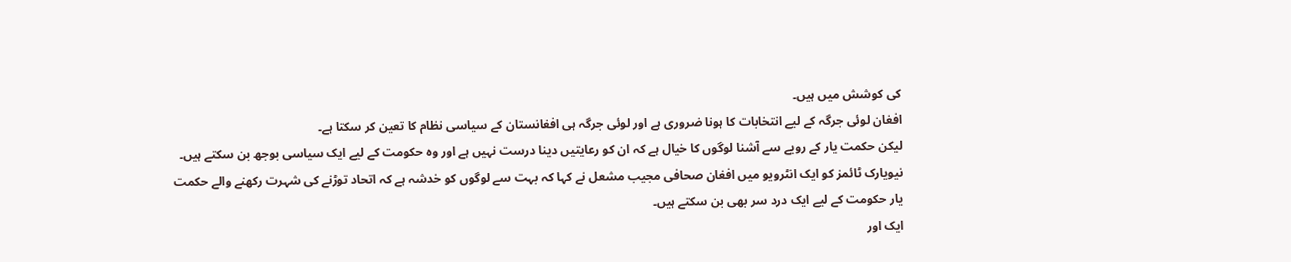کی کوشش میں ہیں۔
افغان لوئی جرگہ کے لیے انتخابات کا ہونا ضروری ہے اور لوئی جرگہ ہی افغانستان کے سیاسی نظام کا تعین کر سکتا ہے۔
لیکن حکمت یار کے رویے سے آشنا لوگوں کا خیال ہے کہ ان کو رعایتیں دینا درست نہیں ہے اور وہ حکومت کے لیے ایک سیاسی بوجھ بن سکتے ہیں۔
نیویارک ٹائمز کو ایک انٹرویو میں افغان صحافی مجیب مشعل نے کہا کہ بہت سے لوگوں کو خدشہ ہے کہ اتحاد توڑنے کی شہرت رکھنے والے حکمت یار حکومت کے لیے ایک درد سر بھی بن سکتے ہیں۔
ایک اور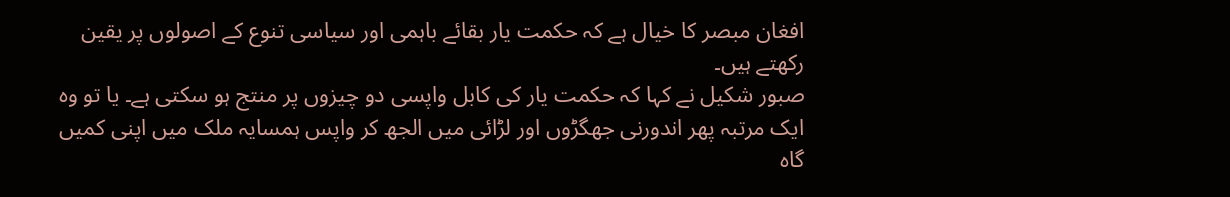افغان مبصر کا خیال ہے کہ حکمت یار بقائے باہمی اور سیاسی تنوع کے اصولوں پر یقین رکھتے ہیں۔
صبور شکیل نے کہا کہ حکمت یار کی کابل واپسی دو چیزوں پر منتج ہو سکتی ہے۔ یا تو وہ ایک مرتبہ پھر اندورنی جھگڑوں اور لڑائی میں الجھ کر واپس ہمسایہ ملک میں اپنی کمیں گاہ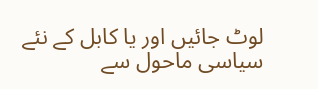لوٹ جائیں اور یا کابل کے نئے سیاسی ماحول سے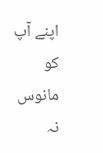اپنے آپ کو مانوس نہ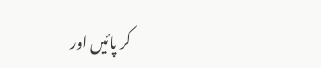کر پائیں اور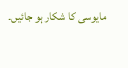مایوسی کا شکار ہو جائیں۔